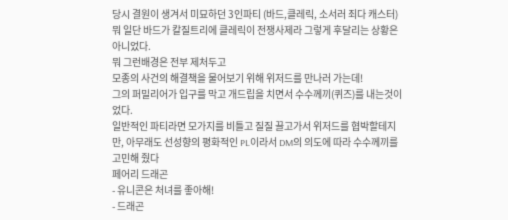당시 결원이 생겨서 미묘하던 3인파티 (바드,클레릭, 소서러 죄다 캐스터)
뭐 일단 바드가 칼질트리에 클레릭이 전쟁사제라 그렇게 후달리는 상황은 아니었다.
뭐 그런배경은 전부 제처두고
모종의 사건의 해결책을 물어보기 위해 위저드를 만나러 가는데!
그의 퍼밀리어가 입구를 막고 개드립을 치면서 수수께끼(퀴즈)를 내는것이었다.
일반적인 파티라면 모가지를 비틀고 질질 끌고가서 위저드를 협박할테지만, 아무래도 선성향의 평화적인 PL이라서 DM의 의도에 따라 수수께끼를 고민해 줬다
페어리 드래곤
- 유니콘은 처녀를 좋아해!
- 드래곤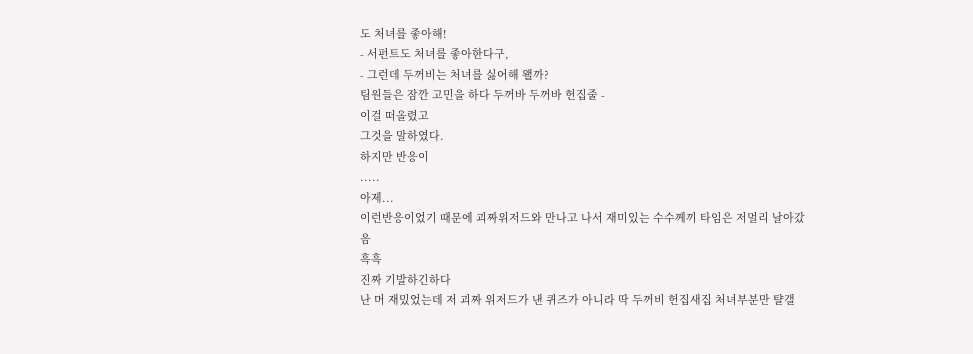도 처녀를 좋아해!
- 서펀트도 처녀를 좋아한다구,
- 그런데 두꺼비는 처녀를 싫어해 왤까?
팀원들은 잠깐 고민을 하다 두꺼바 두꺼바 헌집줄 -
이걸 떠올렸고
그것을 말하였다.
하지만 반응이
.....
아제...
이런반응이었기 때문에 괴짜위저드와 만나고 나서 재미있는 수수께끼 타임은 저멀리 날아갔음
흑흑
진짜 기발하긴하다
난 머 재밌었는데 저 괴짜 위저드가 낸 퀴즈가 아니라 딱 두꺼비 헌집새집 처녀부분만 턀갤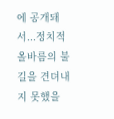에 공개돼서...정치적올바름의 불길을 견뎌내지 못했을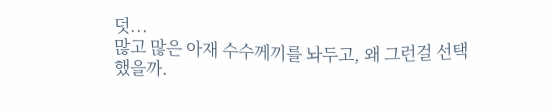덧...
많고 많은 아재 수수께끼를 놔두고, 왜 그런걸 선택했을까.